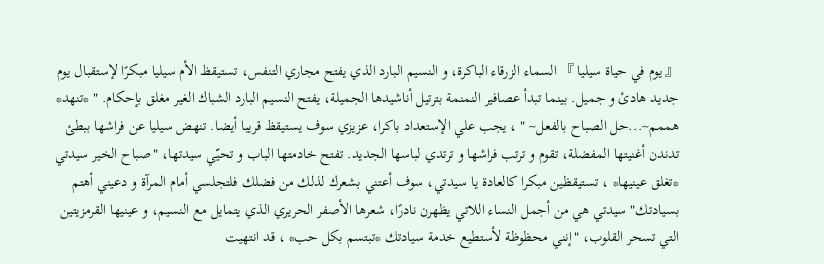『 يوم في حياة سيليا 』 السماء الزرقاء الباكرة، و النسيم البارد الذي يفتح مجاري التنفس، تستيقظ الأم سيليا مبكرًا لإستقبال يوم جديد هادئ و جميل. بينما تبدأ عصافير النمنمة بترتيل أناشيدها الجميلة، يفتح النسيم البارد الشباك الغير مغلق بإحكام. " *تنهد* هممم~...حل الصباح بالفعل~ " ، يجب علي الإستعداد باكرا، عزيزي سوف يستيقظ قريبا أيضا. تنهض سيليا عن فراشها ببطئ تدندن أغنيتها المفضلة، تقوم و ترتب فراشها و ترتدي لباسها الجديد. تفتح خادمتها الباب و تحيّي سيدتها، "صباح الخير سيدتي *تغلق عينيها* ، تستيقظين مبكرا كالعادة يا سيدتي، سوف أعتني بشعرك لذلك من فضلك فلتجلسي أمام المرآة و دعيني أهتم بسيادتك" سيدتي هي من أجمل النساء اللاتي يظهرن نادرًا، شعرها الأصفر الحريري الذي يتمايل مع النسيم، و عينيها القرمزيتين التي تسحر القلوب، "إنني محظوظة لأستطيع خدمة سيادتك *تبتسم بكل حب* ، قد انتهيت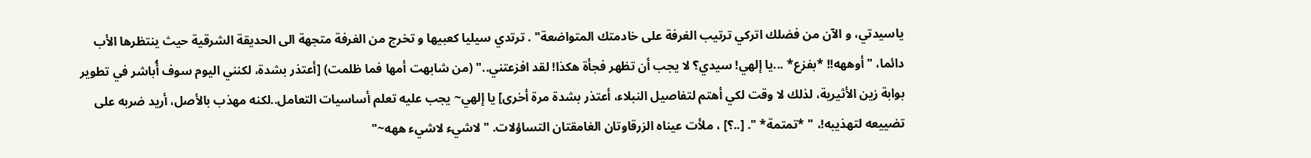ياسيدتي، و الآن من فضلك اتركي ترتيب الغرفة على خادمتك المتواضعة" . ترتدي سيليا كعبيها و تخرج من الغرفة متجهة الى الحديقة الشرقية حيث ينتظرها الأب دائما، "أوههه!! *بفزع* ...يا إلهي! سيدي؟ لا يجب أن تظهر فجأة هكذا! لقد افزعتني.." (من شابهت أمها فما ظلمت) [أعتذر بشدة، لكنني اليوم سوف أُباشر في تطوير بوابة زين الأثيرية، لذلك لا وقت لكي أهتم لتفاصيل النبلاء، أعتذر بشدة مرة أخرى] يا إلهي~ يجب عليه تعلم أساسيات التعامل..لكنه مهذب بالأصل، أريد ضربه على تضييعه لتهذيبه!، " *تمتمة* ". [..؟] ، ملأت عيناه الزرقاوتان الغامقتان التساؤلات. "لاشيء لاشيء ههه~"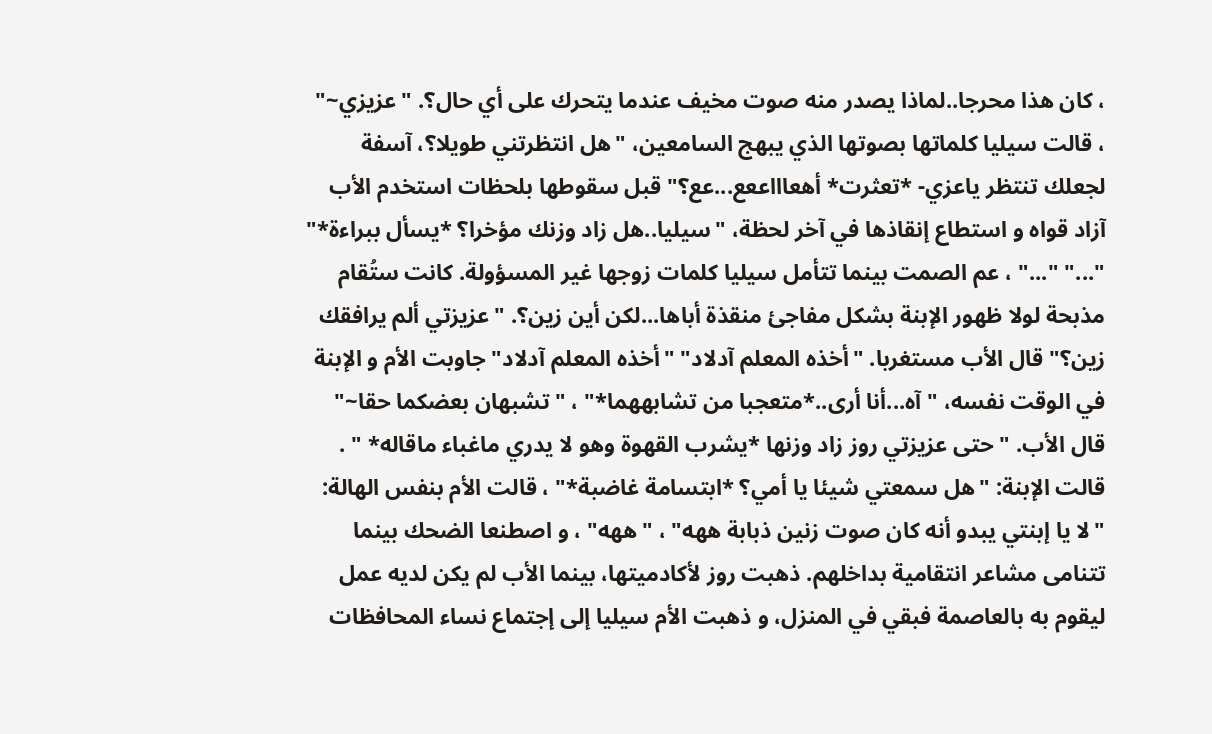، كان هذا محرجا..لماذا يصدر منه صوت مخيف عندما يتحرك على أي حال؟. "عزيزي~" ، قالت سيليا كلماتها بصوتها الذي يبهج السامعين، "هل انتظرتني طويلا؟، آسفة لجعلك تنتظر ياعزي- *تعثرت* أهعاااععع...عع؟" قبل سقوطها بلحظات استخدم الأب آزاد قواه و استطاع إنقاذها في آخر لحظة، "سيليا..هل زاد وزنك مؤخرا؟ *يسأل ببراءة*" "..." "..." ، عم الصمت بينما تتأمل سيليا كلمات زوجها غير المسؤولة. كانت ستُقام مذبحة لولا ظهور الإبنة بشكل مفاجئ منقذة أباها...لكن أين زين؟. "عزيزتي ألم يرافقك زين؟" قال الأب مستغربا. "أخذه المعلم آدلاد" "أخذه المعلم آدلاد" جاوبت الأم و الإبنة في الوقت نفسه، "آه...أنا أرى..*متعجبا من تشابههما*" ، "تشبهان بعضكما حقا~" قال الأب. " حتى عزيزتي روز زاد وزنها *يشرب القهوة وهو لا يدري ماغباء ماقاله* " . قالت الإبنة: "هل سمعتي شيئا يا أمي؟ *ابتسامة غاضبة*" ، قالت الأم بنفس الهالة: "لا يا إبنتي يبدو أنه كان صوت زنين ذبابة ههه" ، "ههه" ، و اصطنعا الضحك بينما تتنامى مشاعر انتقامية بداخلهم. ذهبت روز لأكادميتها، بينما الأب لم يكن لديه عمل ليقوم به بالعاصمة فبقي في المنزل، و ذهبت الأم سيليا إلى إجتماع نساء المحافظات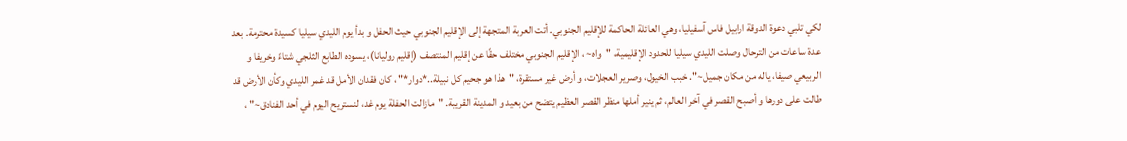لكي تلبي دعوة الدوقة ارابيل فاس آسفيليا، وهي العائلة الحاكمة للإقليم الجنوبي. أتت العربة المتجهة إلى الإقليم الجنوبي حيث الحفل و بدأ يوم الليدي سيليا كسيدة محترمة. بعد عدة ساعات من الترحال وصلت الليدي سيليا للحدود الإقليمية، "واه~ ، الإقليم الجنوبي مختلف حقًا عن إقليم المنتصف (إقليم روليانا)، يسوده الطابع الثلجي شتاءً وخريفا و الربيعي صيفا، ياله من مكان جميل~". خبب الخيول، وصرير العجلات، و أرض غير مستقرة، "هذا هو جحيم كل نبيلة..*دوار*" ، كان فقدان الأمل قد غمر الليدي وكأن الأرض قد طالت على دورها و أصبح القصر في آخر العالم، ثم ينير أملها منظر القصر العظيم يتضح من بعيد و المدينة القريبة. "مازالت الحفلة يوم غد، لنستريح اليوم في أحد الفنادق~" ،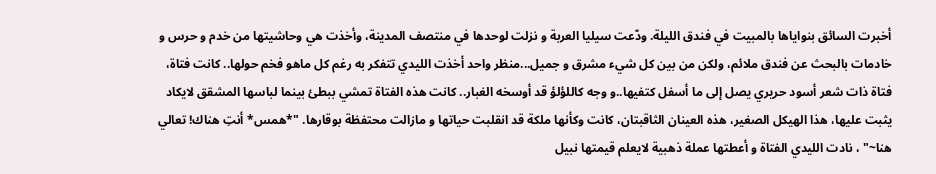أخبرت السائق بنواياها بالمبيت في فندق الليلة. ودّعت سيليا العربة و نزلت لوحدها في منتصف المدينة، وأخذت هي وحاشيتها من خدم و حرس و خادمات بالبحث عن فندق ملائم، ولكن من بين كل شيء مشرق و جميل...منظر واحد أخذت الليدي تتفكر به رغم كل ماهو فخم حولها.. كانت فتاة، فتاة ذات شعر أسود حريري يصل إلى ما أسفل كتفيها..و وجه كاللؤلؤ قد أوسخه الغبار.. كانت هذه الفتاة تمشي ببطئ بينما لباسها المشقق لايكاد يثبت عليها، هذا الهيكل الصغير، هذه العينان الثاقبتان، كانت وكأنها ملكة قد انقلبت حياتها و مازالت محتفظة بوقارها. "*همس* أنتِ هناك! تعالي هنا~" ، نادت الليدي الفتاة و أعطتها عملة ذهبية لايعلم قيمتها نبيل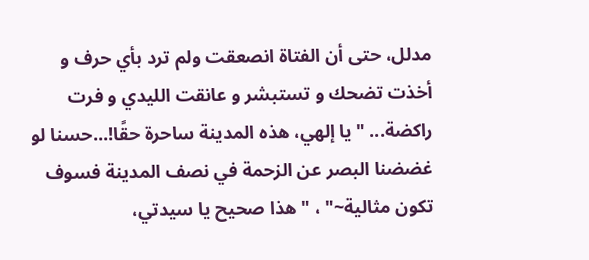مدلل، حتى أن الفتاة انصعقت ولم ترد بأي حرف و أخذت تضحك و تستبشر و عانقت الليدي و فرت راكضة... "يا إلهي، هذه المدينة ساحرة حقًا!...حسنا لو غضضنا البصر عن الزحمة في نصف المدينة فسوف تكون مثالية~" ، " هذا صحيح يا سيدتي،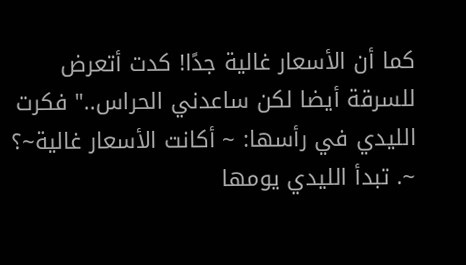كما أن الأسعار غالية جدًا! كدت أتعرض للسرقة أيضا لكن ساعدني الحراس.." فكرت الليدي في رأسها: ~ أكانت الأسعار غالية~؟ ~. تبدأ الليدي يومها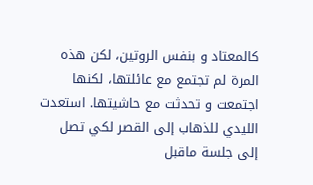كالمعتاد و بنفس الروتين، لكن هذه المرة لم تجتمع مع عائلتها، لكنها اجتمعت و تحدثت مع حاشيتها. استعدت الليدي للذهاب إلى القصر لكي تصل إلى جلسة ماقبل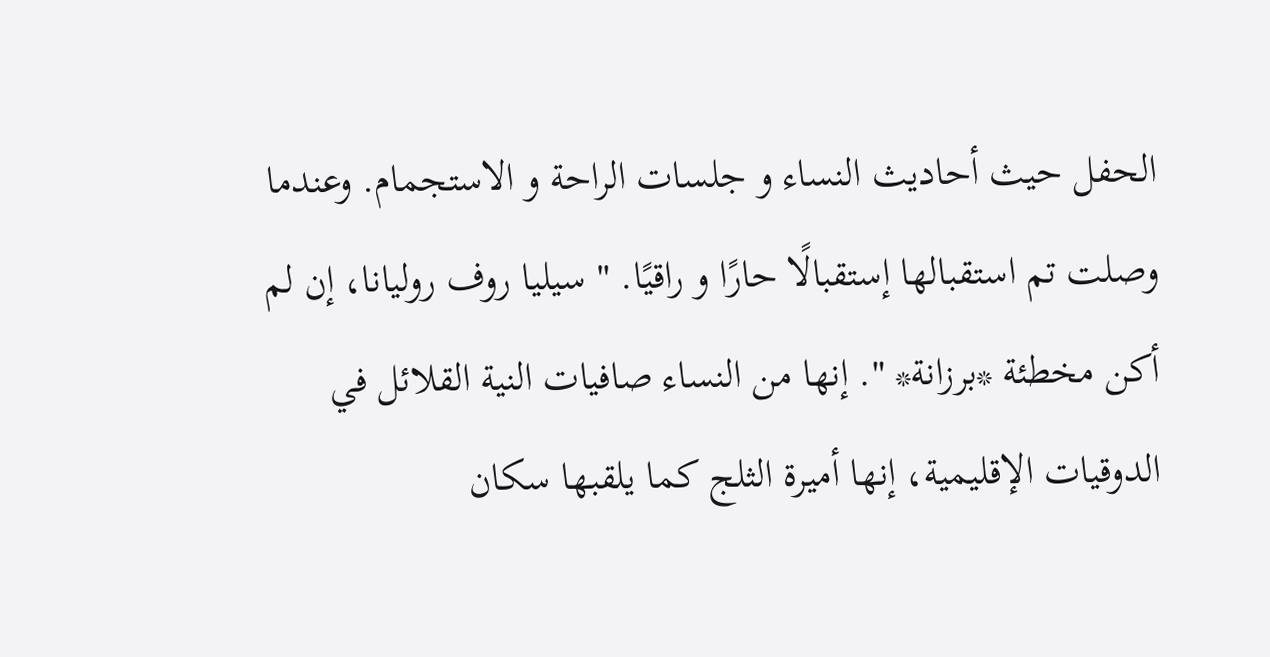الحفل حيث أحاديث النساء و جلسات الراحة و الاستجمام. وعندما وصلت تم استقبالها إستقبالًا حارًا و راقيًا. " سيليا روف روليانا، إن لم أكن مخطئة *برزانة* ". إنها من النساء صافيات النية القلائل في الدوقيات الإقليمية، إنها أميرة الثلج كما يلقبها سكان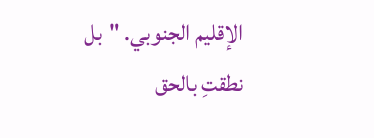الإقليم الجنوبي. "بل نطقتِ بالحق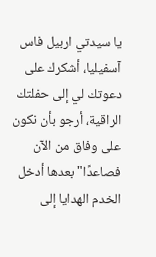يا سيدتي اربيل فاس آسفيليا، أشكرك على دعوتك لي إلى حفلتك الراقية، أرجو بأن نكون على وفاق من الآن فصاعدًا" بعدها أدخل الخدم الهدايا إلى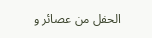الحفل من عصائر و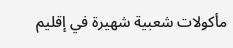مأكولات شعبية شهيرة في إقليم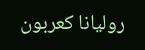روليانا كعربون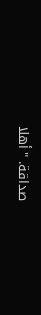صداقة. "أهلا